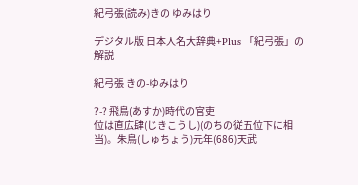紀弓張(読み)きの ゆみはり

デジタル版 日本人名大辞典+Plus 「紀弓張」の解説

紀弓張 きの-ゆみはり

?-? 飛鳥(あすか)時代の官吏
位は直広肆(じきこうし)(のちの従五位下に相当)。朱鳥(しゅちょう)元年(686)天武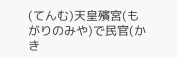(てんむ)天皇殯宮(もがりのみや)で民官(かき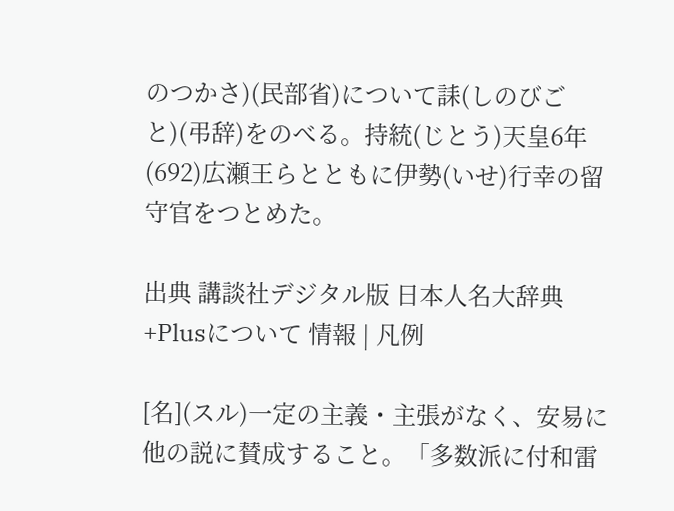のつかさ)(民部省)について誄(しのびごと)(弔辞)をのべる。持統(じとう)天皇6年(692)広瀬王らとともに伊勢(いせ)行幸の留守官をつとめた。

出典 講談社デジタル版 日本人名大辞典+Plusについて 情報 | 凡例

[名](スル)一定の主義・主張がなく、安易に他の説に賛成すること。「多数派に付和雷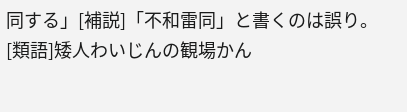同する」[補説]「不和雷同」と書くのは誤り。[類語]矮人わいじんの観場かん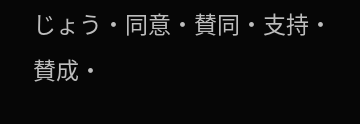じょう・同意・賛同・支持・賛成・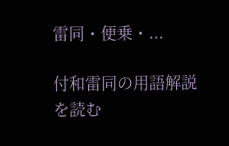雷同・便乗・...

付和雷同の用語解説を読む